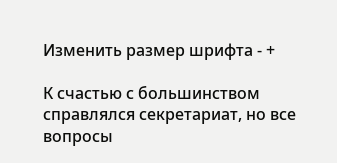Изменить размер шрифта - +

К счастью с большинством справлялся секретариат, но все вопросы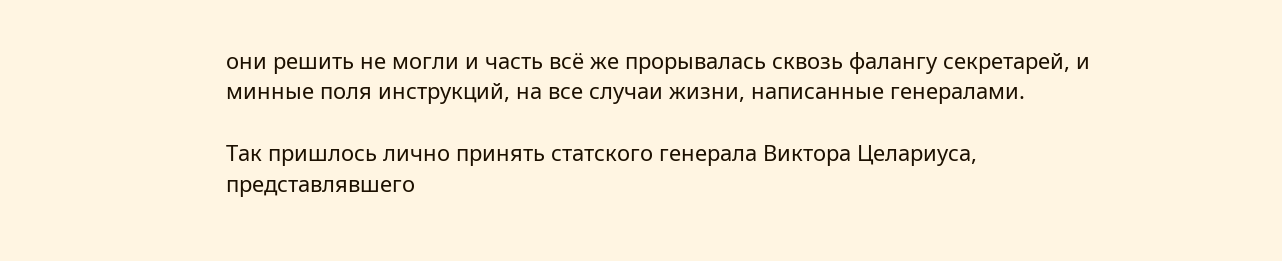они решить не могли и часть всё же прорывалась сквозь фалангу секретарей, и минные поля инструкций, на все случаи жизни, написанные генералами.

Так пришлось лично принять статского генерала Виктора Целариуса, представлявшего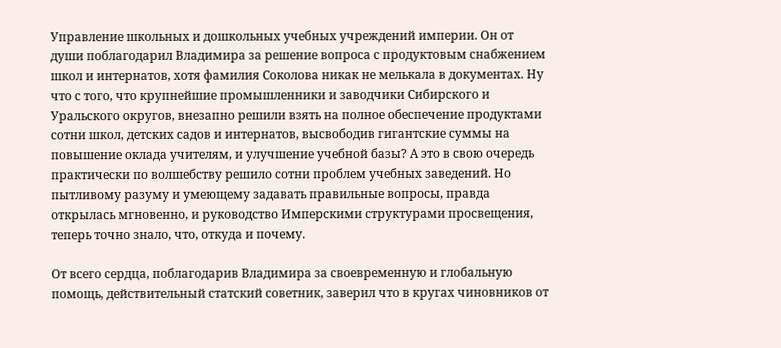Управление школьных и дошкольных учебных учреждений империи. Он от души поблагодарил Владимира за решение вопроса с продуктовым снабжением школ и интернатов, хотя фамилия Соколова никак не мелькала в документах. Ну что с того, что крупнейшие промышленники и заводчики Сибирского и Уральского округов, внезапно решили взять на полное обеспечение продуктами сотни школ, детских садов и интернатов, высвободив гигантские суммы на повышение оклада учителям, и улучшение учебной базы? А это в свою очередь практически по волшебству решило сотни проблем учебных заведений. Но пытливому разуму и умеющему задавать правильные вопросы, правда открылась мгновенно, и руководство Имперскими структурами просвещения, теперь точно знало, что, откуда и почему.

От всего сердца, поблагодарив Владимира за своевременную и глобальную помощь, действительный статский советник, заверил что в кругах чиновников от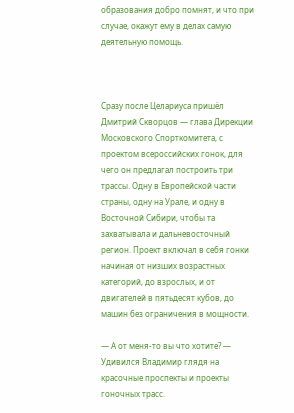образования добро помнят, и что при случае, окажут ему в делах самую деятельную помощь.



Сразу после Целариуса пришёл Дмитрий Скворцов — глава Дирекции Московского Спорткомитета, с проектом всероссийских гонок, для чего он предлагал построить три трассы. Одну в Европейской части страны, одну на Урале, и одну в Восточной Сибири, чтобы та захватывала и дальневосточный регион. Проект включал в себя гонки начиная от низших возрастных категорий, до взрослых, и от двигателей в пятьдесят кубов, до машин без ограничения в мощности.

— А от меня-то вы что хотите? — Удивился Владимир глядя на красочные проспекты и проекты гоночных трасс.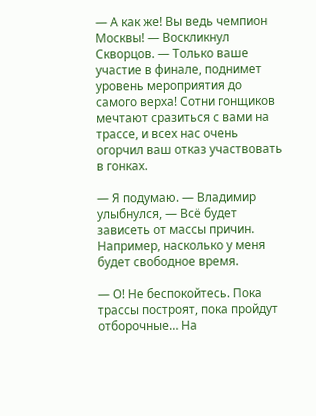— А как же! Вы ведь чемпион Москвы! — Воскликнул Скворцов. — Только ваше участие в финале, поднимет уровень мероприятия до самого верха! Сотни гонщиков мечтают сразиться с вами на трассе, и всех нас очень огорчил ваш отказ участвовать в гонках.

— Я подумаю. — Владимир улыбнулся, — Всё будет зависеть от массы причин. Например, насколько у меня будет свободное время.

— О! Не беспокойтесь. Пока трассы построят, пока пройдут отборочные… На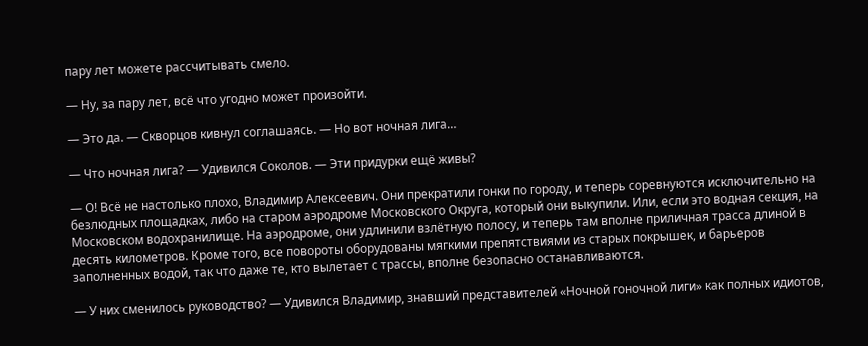пару лет можете рассчитывать смело.

— Ну, за пару лет, всё что угодно может произойти.

— Это да. — Скворцов кивнул соглашаясь. — Но вот ночная лига…

— Что ночная лига? — Удивился Соколов. — Эти придурки ещё живы?

— О! Всё не настолько плохо, Владимир Алексеевич. Они прекратили гонки по городу, и теперь соревнуются исключительно на безлюдных площадках, либо на старом аэродроме Московского Округа, который они выкупили. Или, если это водная секция, на Московском водохранилище. На аэродроме, они удлинили взлётную полосу, и теперь там вполне приличная трасса длиной в десять километров. Кроме того, все повороты оборудованы мягкими препятствиями из старых покрышек, и барьеров заполненных водой, так что даже те, кто вылетает с трассы, вполне безопасно останавливаются.

— У них сменилось руководство? — Удивился Владимир, знавший представителей «Ночной гоночной лиги» как полных идиотов,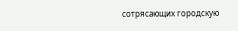сотрясающих городскую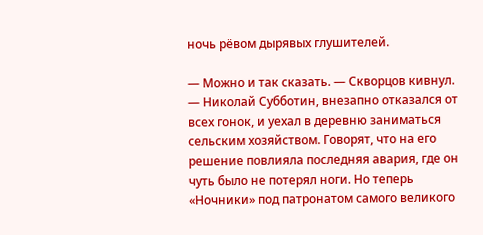ночь рёвом дырявых глушителей.

— Можно и так сказать. — Скворцов кивнул. — Николай Субботин, внезапно отказался от всех гонок, и уехал в деревню заниматься сельским хозяйством. Говорят, что на его решение повлияла последняя авария, где он чуть было не потерял ноги. Но теперь «Ночники» под патронатом самого великого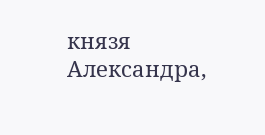князя Александра,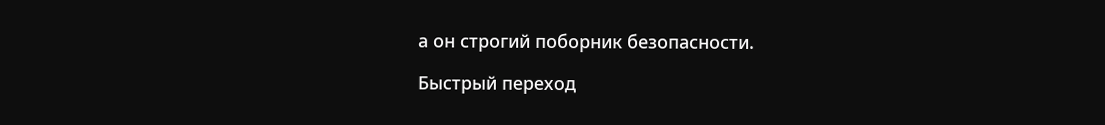а он строгий поборник безопасности.

Быстрый переход